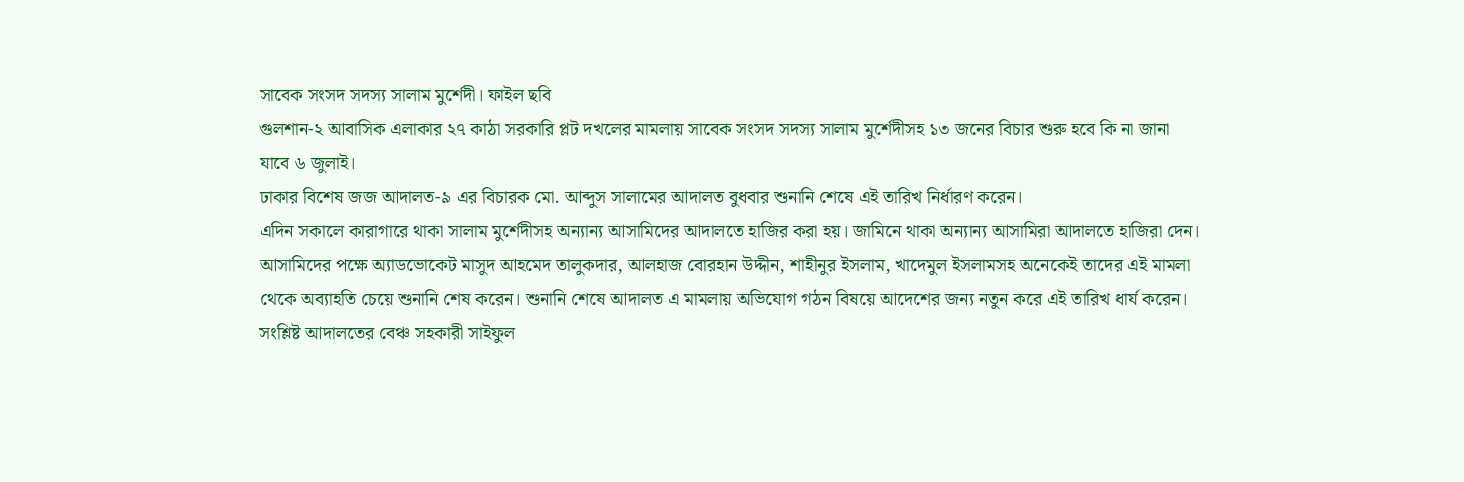সাবেক সংসদ সদস্য সালাম মুর্শেদী। ফাইল ছবি
গুলশান-২ আবাসিক এলাকার ২৭ কাঠা সরকারি প্লট দখলের মামলায় সাবেক সংসদ সদস্য সালাম মুর্শেদীসহ ১৩ জনের বিচার শুরু হবে কি না জানা যাবে ৬ জুলাই।
ঢাকার বিশেষ জজ আদালত-৯ এর বিচারক মো. আব্দুস সালামের আদালত বুধবার শুনানি শেষে এই তারিখ নির্ধারণ করেন।
এদিন সকালে কারাগারে থাকা সালাম মুর্শেদীসহ অন্যান্য আসামিদের আদালতে হাজির করা হয়। জামিনে থাকা অন্যান্য আসামিরা আদালতে হাজিরা দেন।
আসামিদের পক্ষে অ্যাডভোকেট মাসুদ আহমেদ তালুকদার, আলহাজ বোরহান উদ্দীন, শাহীনুর ইসলাম, খাদেমুল ইসলামসহ অনেকেই তাদের এই মামলা থেকে অব্যাহতি চেয়ে শুনানি শেষ করেন। শুনানি শেষে আদালত এ মামলায় অভিযোগ গঠন বিষয়ে আদেশের জন্য নতুন করে এই তারিখ ধার্য করেন।
সংশ্লিষ্ট আদালতের বেঞ্চ সহকারী সাইফুল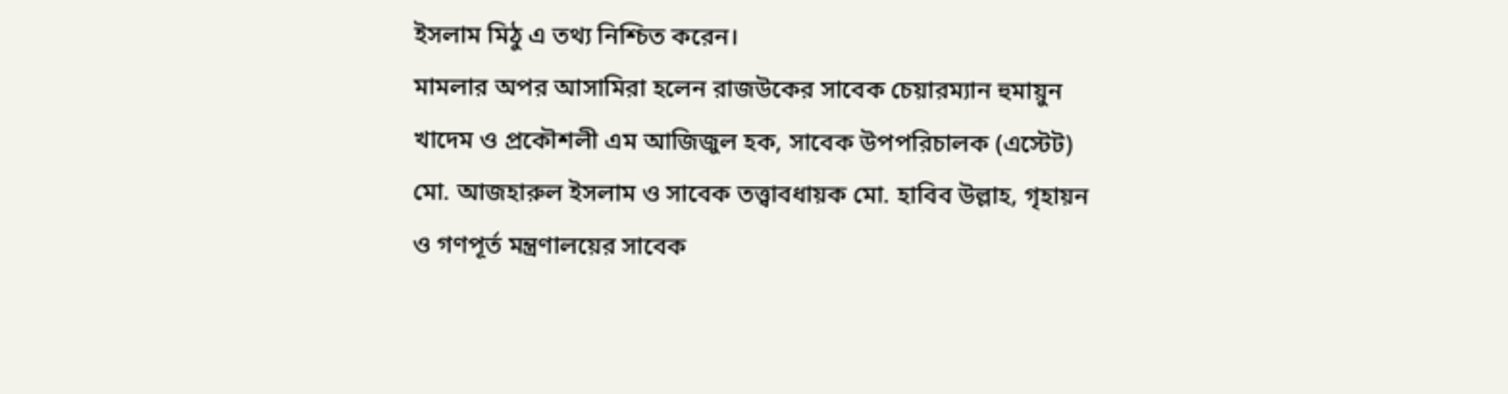ইসলাম মিঠু এ তথ্য নিশ্চিত করেন।
মামলার অপর আসামিরা হলেন রাজউকের সাবেক চেয়ারম্যান হুমায়ুন খাদেম ও প্রকৌশলী এম আজিজুল হক, সাবেক উপপরিচালক (এস্টেট) মো. আজহারুল ইসলাম ও সাবেক তত্ত্বাবধায়ক মো. হাবিব উল্লাহ, গৃহায়ন ও গণপূর্ত মন্ত্রণালয়ের সাবেক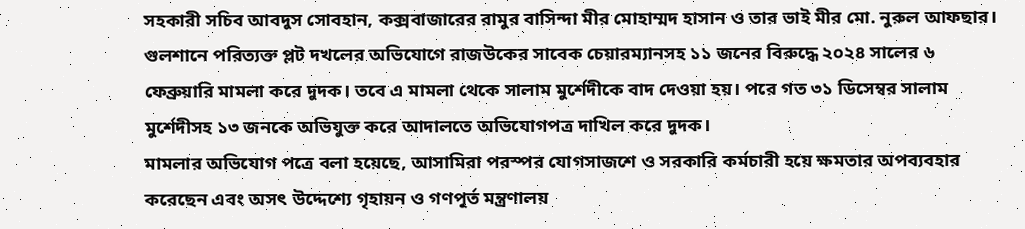সহকারী সচিব আবদুস সোবহান, কক্সবাজারের রামুর বাসিন্দা মীর মোহাম্মদ হাসান ও তার ভাই মীর মো. নুরুল আফছার।
গুলশানে পরিত্যক্ত প্লট দখলের অভিযোগে রাজউকের সাবেক চেয়ারম্যানসহ ১১ জনের বিরুদ্ধে ২০২৪ সালের ৬ ফেব্রুয়ারি মামলা করে দুদক। তবে এ মামলা থেকে সালাম মুর্শেদীকে বাদ দেওয়া হয়। পরে গত ৩১ ডিসেম্বর সালাম মুর্শেদীসহ ১৩ জনকে অভিযুক্ত করে আদালতে অভিযোগপত্র দাখিল করে দুদক।
মামলার অভিযোগ পত্রে বলা হয়েছে, আসামিরা পরস্পর যোগসাজশে ও সরকারি কর্মচারী হয়ে ক্ষমতার অপব্যবহার করেছেন এবং অসৎ উদ্দেশ্যে গৃহায়ন ও গণপূর্ত মন্ত্রণালয়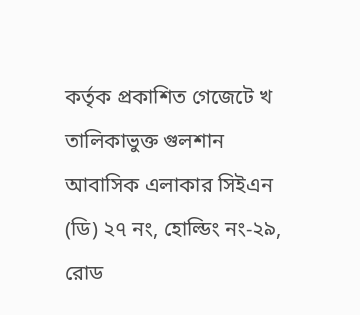কর্তৃক প্রকাশিত গেজেটে খ তালিকাভুক্ত গুলশান আবাসিক এলাকার সিইএন (ডি) ২৭ নং, হোল্ডিং নং-২৯, রোড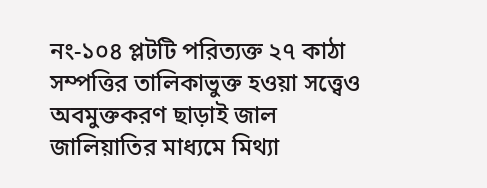নং-১০৪ প্লটটি পরিত্যক্ত ২৭ কাঠা সম্পত্তির তালিকাভুক্ত হওয়া সত্ত্বেও অবমুক্তকরণ ছাড়াই জাল জালিয়াতির মাধ্যমে মিথ্যা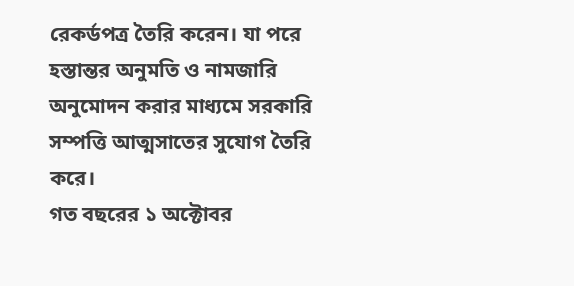রেকর্ডপত্র তৈরি করেন। যা পরে হস্তান্তর অনুমতি ও নামজারি অনুমোদন করার মাধ্যমে সরকারি সম্পত্তি আত্মসাতের সুযোগ তৈরি করে।
গত বছরের ১ অক্টোবর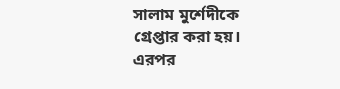সালাম মুর্শেদীকে গ্রেপ্তার করা হয়। এরপর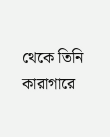থেকে তিনি কারাগারে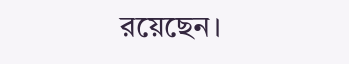রয়েছেন।